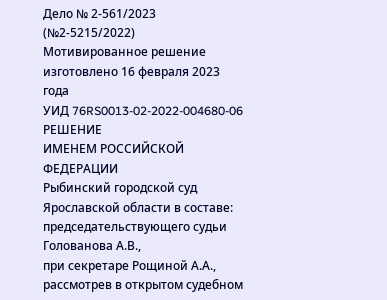Дело № 2-561/2023 (№2-5215/2022)
Мотивированное решение изготовлено 16 февраля 2023 года
УИД 76RS0013-02-2022-004680-06
РЕШЕНИЕ
ИМЕНЕМ РОССИЙСКОЙ ФЕДЕРАЦИИ
Рыбинский городской суд Ярославской области в составе:
председательствующего судьи Голованова А.В.,
при секретаре Рощиной А.А.,
рассмотрев в открытом судебном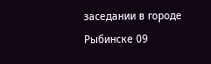заседании в городе Рыбинске 09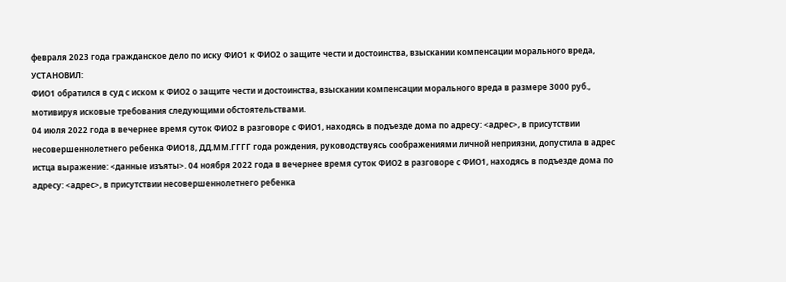февраля 2023 года гражданское дело по иску ФИО1 к ФИО2 о защите чести и достоинства, взыскании компенсации морального вреда,
УСТАНОВИЛ:
ФИО1 обратился в суд с иском к ФИО2 о защите чести и достоинства, взыскании компенсации морального вреда в размере 3000 руб., мотивируя исковые требования следующими обстоятельствами.
04 июля 2022 года в вечернее время суток ФИО2 в разговоре с ФИО1, находясь в подъезде дома по адресу: <адрес>, в присутствии несовершеннолетнего ребенка ФИО18, ДД.ММ.ГГГГ года рождения, руководствуясь соображениями личной неприязни, допустила в адрес истца выражение: <данные изъяты>. 04 ноября 2022 года в вечернее время суток ФИО2 в разговоре с ФИО1, находясь в подъезде дома по адресу: <адрес>, в присутствии несовершеннолетнего ребенка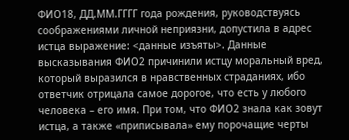ФИО18, ДД.ММ.ГГГГ года рождения, руководствуясь соображениями личной неприязни, допустила в адрес истца выражение: <данные изъяты>. Данные высказывания ФИО2 причинили истцу моральный вред, который выразился в нравственных страданиях, ибо ответчик отрицала самое дорогое, что есть у любого человека – его имя. При том, что ФИО2 знала как зовут истца, а также «приписывала» ему порочащие черты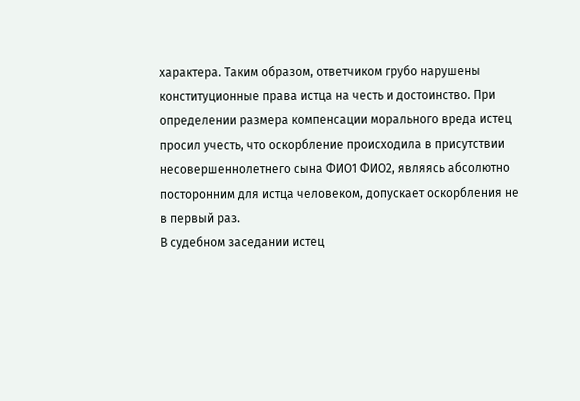характера. Таким образом, ответчиком грубо нарушены конституционные права истца на честь и достоинство. При определении размера компенсации морального вреда истец просил учесть, что оскорбление происходила в присутствии несовершеннолетнего сына ФИО1 ФИО2, являясь абсолютно посторонним для истца человеком, допускает оскорбления не в первый раз.
В судебном заседании истец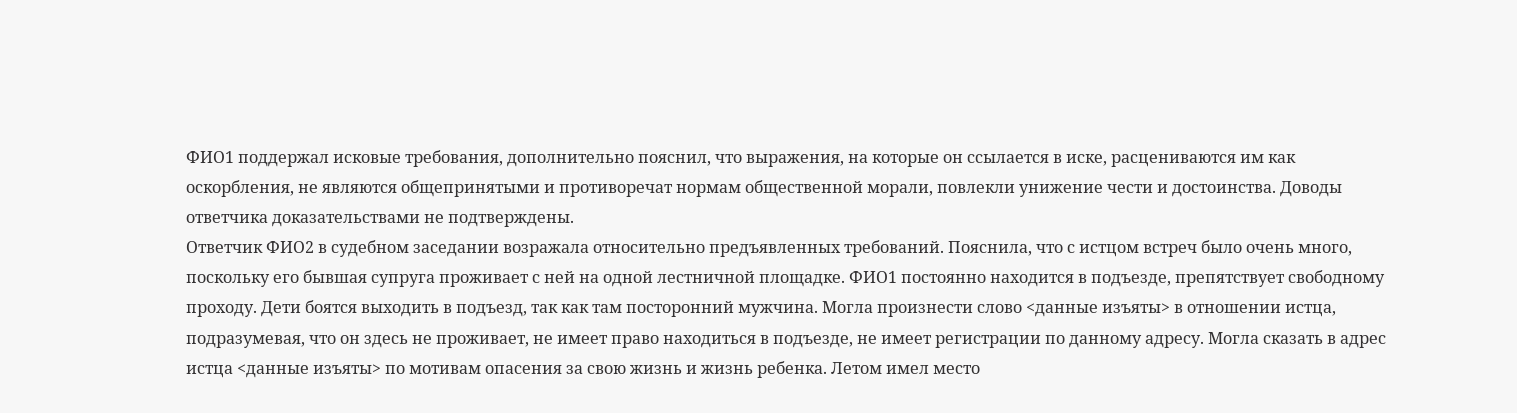ФИО1 поддержал исковые требования, дополнительно пояснил, что выражения, на которые он ссылается в иске, расцениваются им как оскорбления, не являются общепринятыми и противоречат нормам общественной морали, повлекли унижение чести и достоинства. Доводы ответчика доказательствами не подтверждены.
Ответчик ФИО2 в судебном заседании возражала относительно предъявленных требований. Пояснила, что с истцом встреч было очень много, поскольку его бывшая супруга проживает с ней на одной лестничной площадке. ФИО1 постоянно находится в подъезде, препятствует свободному проходу. Дети боятся выходить в подъезд, так как там посторонний мужчина. Могла произнести слово <данные изъяты> в отношении истца, подразумевая, что он здесь не проживает, не имеет право находиться в подъезде, не имеет регистрации по данному адресу. Могла сказать в адрес истца <данные изъяты> по мотивам опасения за свою жизнь и жизнь ребенка. Летом имел место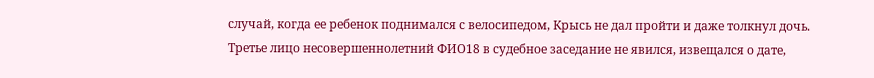случай, когда ее ребенок поднимался с велосипедом, Крысь не дал пройти и даже толкнул дочь.
Третье лицо несовершеннолетний ФИО18 в судебное заседание не явился, извещался о дате,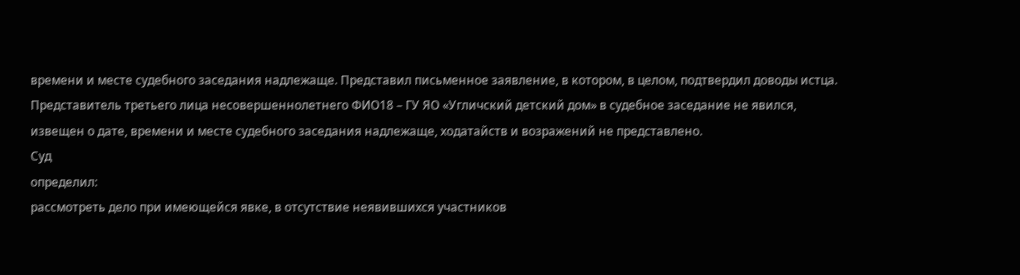времени и месте судебного заседания надлежаще. Представил письменное заявление, в котором, в целом, подтвердил доводы истца.
Представитель третьего лица несовершеннолетнего ФИО18 – ГУ ЯО «Угличский детский дом» в судебное заседание не явился, извещен о дате, времени и месте судебного заседания надлежаще, ходатайств и возражений не представлено.
Суд
определил:
рассмотреть дело при имеющейся явке, в отсутствие неявившихся участников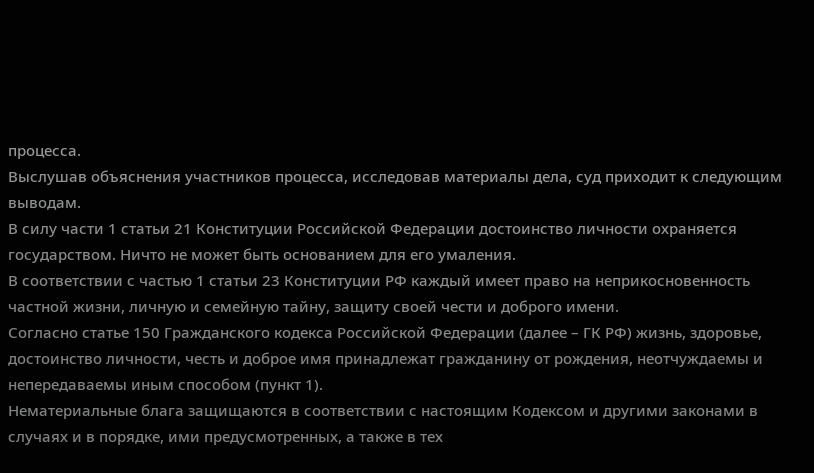процесса.
Выслушав объяснения участников процесса, исследовав материалы дела, суд приходит к следующим выводам.
В силу части 1 статьи 21 Конституции Российской Федерации достоинство личности охраняется государством. Ничто не может быть основанием для его умаления.
В соответствии с частью 1 статьи 23 Конституции РФ каждый имеет право на неприкосновенность частной жизни, личную и семейную тайну, защиту своей чести и доброго имени.
Согласно статье 150 Гражданского кодекса Российской Федерации (далее – ГК РФ) жизнь, здоровье, достоинство личности, честь и доброе имя принадлежат гражданину от рождения, неотчуждаемы и непередаваемы иным способом (пункт 1).
Нематериальные блага защищаются в соответствии с настоящим Кодексом и другими законами в случаях и в порядке, ими предусмотренных, а также в тех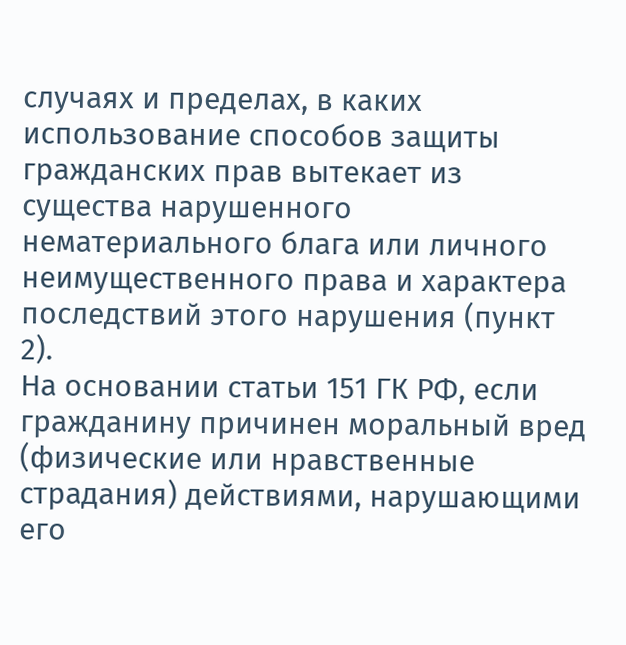случаях и пределах, в каких использование способов защиты гражданских прав вытекает из существа нарушенного нематериального блага или личного неимущественного права и характера последствий этого нарушения (пункт 2).
На основании статьи 151 ГК РФ, если гражданину причинен моральный вред (физические или нравственные страдания) действиями, нарушающими его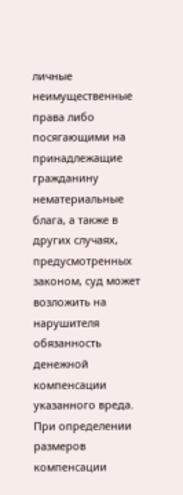личные неимущественные права либо посягающими на принадлежащие гражданину нематериальные блага, а также в других случаях, предусмотренных законом, суд может возложить на нарушителя обязанность денежной компенсации указанного вреда.
При определении размеров компенсации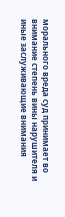морального вреда суд принимает во внимание степень вины нарушителя и иные заслуживающие внимания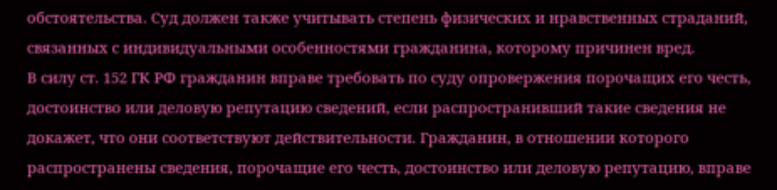обстоятельства. Суд должен также учитывать степень физических и нравственных страданий, связанных с индивидуальными особенностями гражданина, которому причинен вред.
В силу ст. 152 ГК РФ гражданин вправе требовать по суду опровержения порочащих его честь, достоинство или деловую репутацию сведений, если распространивший такие сведения не докажет, что они соответствуют действительности. Гражданин, в отношении которого распространены сведения, порочащие его честь, достоинство или деловую репутацию, вправе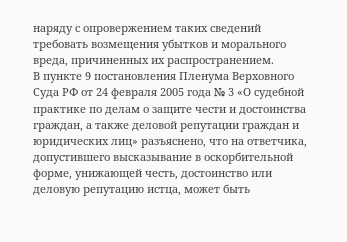наряду с опровержением таких сведений требовать возмещения убытков и морального вреда, причиненных их распространением.
В пункте 9 постановления Пленума Верховного Суда РФ от 24 февраля 2005 года № 3 «О судебной практике по делам о защите чести и достоинства граждан, а также деловой репутации граждан и юридических лиц» разъяснено, что на ответчика, допустившего высказывание в оскорбительной форме, унижающей честь, достоинство или деловую репутацию истца, может быть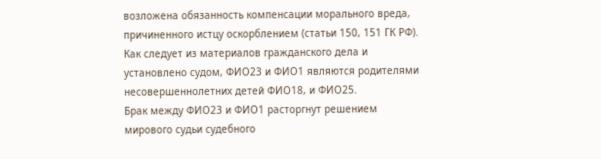возложена обязанность компенсации морального вреда, причиненного истцу оскорблением (статьи 150, 151 ГК РФ).
Как следует из материалов гражданского дела и установлено судом, ФИО23 и ФИО1 являются родителями несовершеннолетних детей ФИО18, и ФИО25.
Брак между ФИО23 и ФИО1 расторгнут решением мирового судьи судебного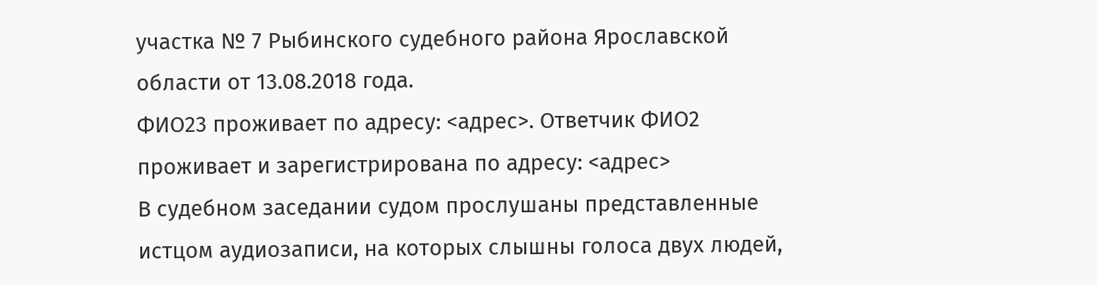участка № 7 Рыбинского судебного района Ярославской области от 13.08.2018 года.
ФИО23 проживает по адресу: <адрес>. Ответчик ФИО2 проживает и зарегистрирована по адресу: <адрес>
В судебном заседании судом прослушаны представленные истцом аудиозаписи, на которых слышны голоса двух людей,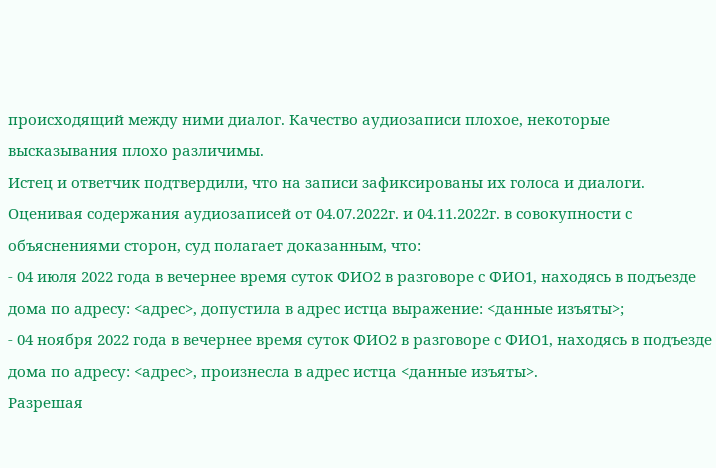происходящий между ними диалог. Качество аудиозаписи плохое, некоторые высказывания плохо различимы.
Истец и ответчик подтвердили, что на записи зафиксированы их голоса и диалоги.
Оценивая содержания аудиозаписей от 04.07.2022г. и 04.11.2022г. в совокупности с объяснениями сторон, суд полагает доказанным, что:
- 04 июля 2022 года в вечернее время суток ФИО2 в разговоре с ФИО1, находясь в подъезде дома по адресу: <адрес>, допустила в адрес истца выражение: <данные изъяты>;
- 04 ноября 2022 года в вечернее время суток ФИО2 в разговоре с ФИО1, находясь в подъезде дома по адресу: <адрес>, произнесла в адрес истца <данные изъяты>.
Разрешая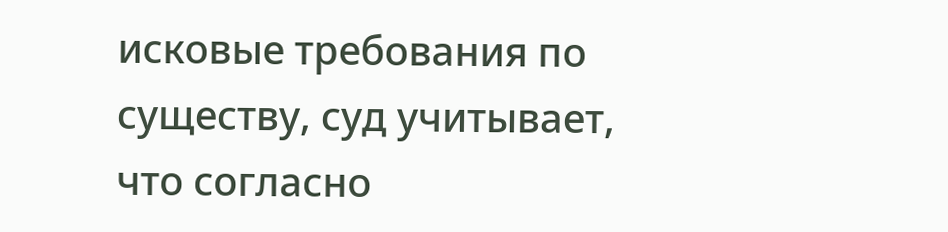исковые требования по существу, суд учитывает, что согласно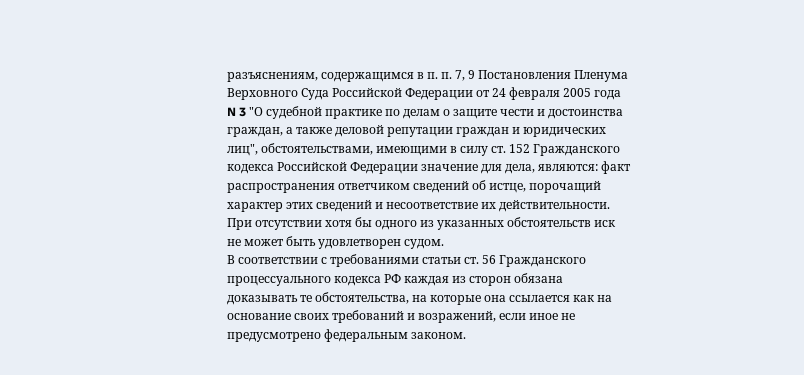разъяснениям, содержащимся в п. п. 7, 9 Постановления Пленума Верховного Суда Российской Федерации от 24 февраля 2005 года N 3 "О судебной практике по делам о защите чести и достоинства граждан, а также деловой репутации граждан и юридических лиц", обстоятельствами, имеющими в силу ст. 152 Гражданского кодекса Российской Федерации значение для дела, являются: факт распространения ответчиком сведений об истце, порочащий характер этих сведений и несоответствие их действительности. При отсутствии хотя бы одного из указанных обстоятельств иск не может быть удовлетворен судом.
В соответствии с требованиями статьи ст. 56 Гражданского процессуального кодекса РФ каждая из сторон обязана доказывать те обстоятельства, на которые она ссылается как на основание своих требований и возражений, если иное не предусмотрено федеральным законом.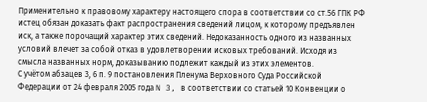Применительно к правовому характеру настоящего спора в соответствии со ст.56 ГПК РФ истец обязан доказать факт распространения сведений лицом, к которому предъявлен иск, а также порочащий характер этих сведений. Недоказанность одного из названных условий влечет за собой отказ в удовлетворении исковых требований. Исходя из смысла названных норм, доказыванию подлежит каждый из этих элементов.
С учётом абзацев 3, 6 п. 9 постановления Пленума Верховного Суда Российской Федерации от 24 февраля 2005 года N 3, в соответствии со статьей 10 Конвенции о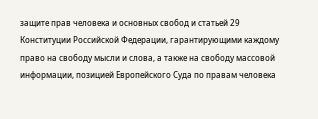защите прав человека и основных свобод и статьей 29 Конституции Российской Федерации, гарантирующими каждому право на свободу мысли и слова, а также на свободу массовой информации, позицией Европейского Суда по правам человека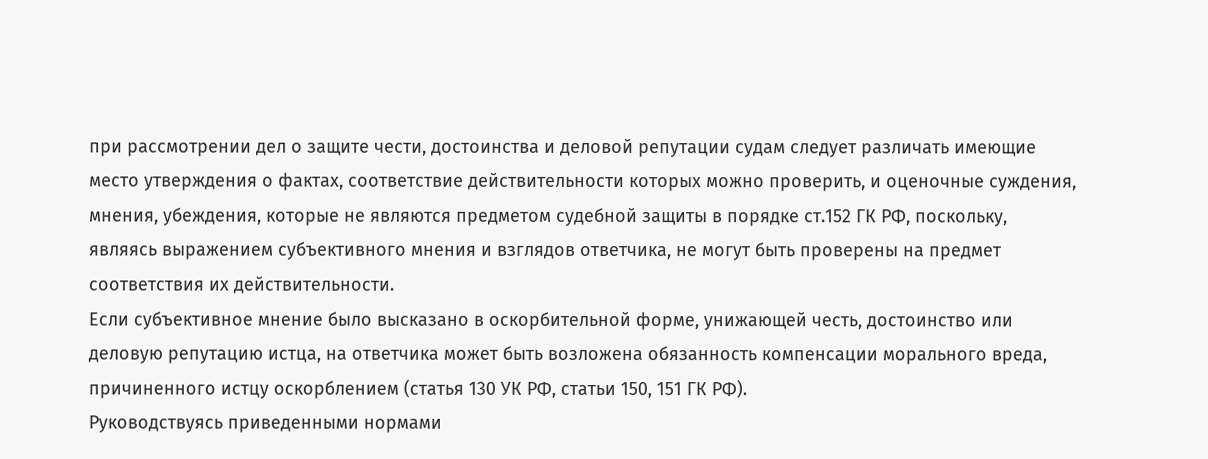при рассмотрении дел о защите чести, достоинства и деловой репутации судам следует различать имеющие место утверждения о фактах, соответствие действительности которых можно проверить, и оценочные суждения, мнения, убеждения, которые не являются предметом судебной защиты в порядке ст.152 ГК РФ, поскольку, являясь выражением субъективного мнения и взглядов ответчика, не могут быть проверены на предмет соответствия их действительности.
Если субъективное мнение было высказано в оскорбительной форме, унижающей честь, достоинство или деловую репутацию истца, на ответчика может быть возложена обязанность компенсации морального вреда, причиненного истцу оскорблением (статья 130 УК РФ, статьи 150, 151 ГК РФ).
Руководствуясь приведенными нормами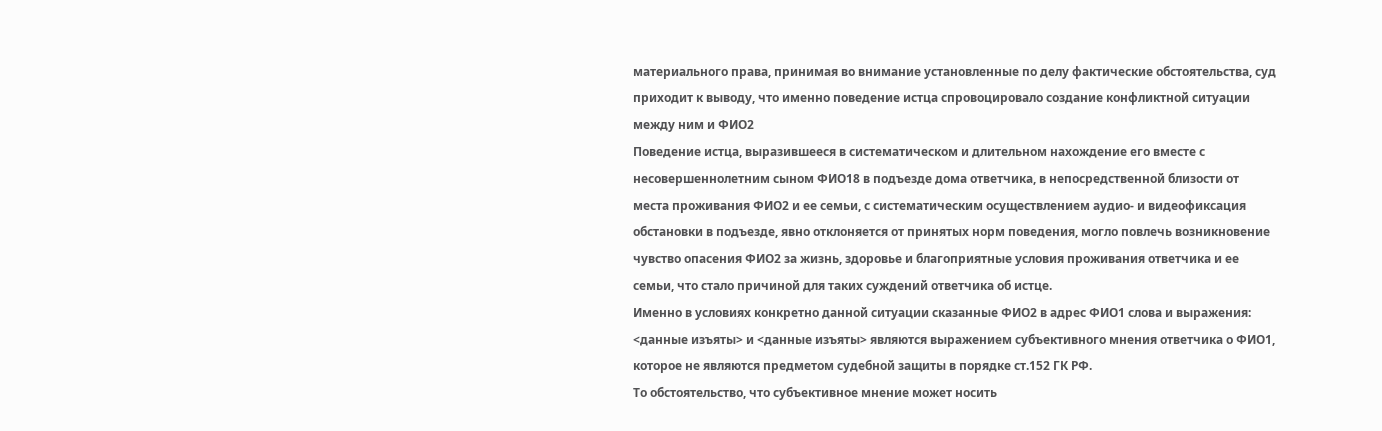материального права, принимая во внимание установленные по делу фактические обстоятельства, суд приходит к выводу, что именно поведение истца спровоцировало создание конфликтной ситуации между ним и ФИО2
Поведение истца, выразившееся в систематическом и длительном нахождение его вместе с несовершеннолетним сыном ФИО18 в подъезде дома ответчика, в непосредственной близости от места проживания ФИО2 и ее семьи, с систематическим осуществлением аудио- и видеофиксация обстановки в подъезде, явно отклоняется от принятых норм поведения, могло повлечь возникновение чувство опасения ФИО2 за жизнь, здоровье и благоприятные условия проживания ответчика и ее семьи, что стало причиной для таких суждений ответчика об истце.
Именно в условиях конкретно данной ситуации сказанные ФИО2 в адрес ФИО1 слова и выражения: <данные изъяты> и <данные изъяты> являются выражением субъективного мнения ответчика о ФИО1, которое не являются предметом судебной защиты в порядке ст.152 ГК РФ.
То обстоятельство, что субъективное мнение может носить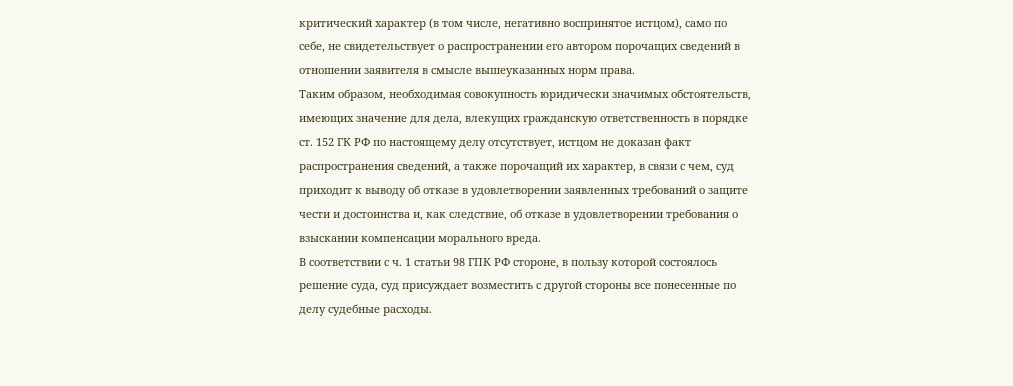критический характер (в том числе, негативно воспринятое истцом), само по себе, не свидетельствует о распространении его автором порочащих сведений в отношении заявителя в смысле вышеуказанных норм права.
Таким образом, необходимая совокупность юридически значимых обстоятельств, имеющих значение для дела, влекущих гражданскую ответственность в порядке ст. 152 ГК РФ по настоящему делу отсутствует, истцом не доказан факт распространения сведений, а также порочащий их характер, в связи с чем, суд приходит к выводу об отказе в удовлетворении заявленных требований о защите чести и достоинства и, как следствие, об отказе в удовлетворении требования о взыскании компенсации морального вреда.
В соответствии с ч. 1 статьи 98 ГПК РФ стороне, в пользу которой состоялось решение суда, суд присуждает возместить с другой стороны все понесенные по делу судебные расходы.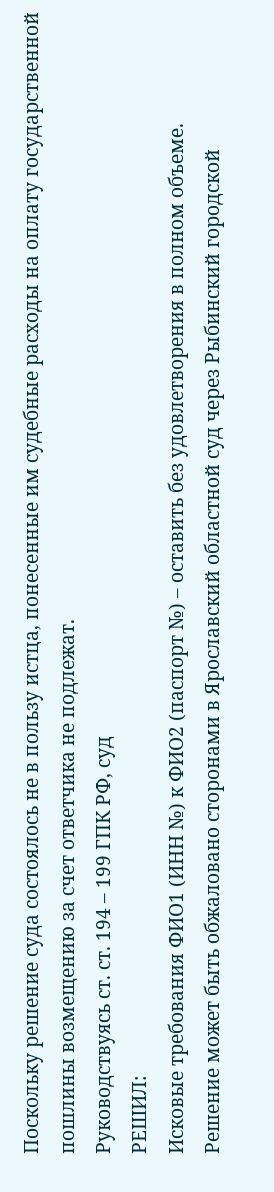Поскольку решение суда состоялось не в пользу истца, понесенные им судебные расходы на оплату государственной пошлины возмещению за счет ответчика не подлежат.
Руководствуясь ст. ст. 194 – 199 ГПК РФ, суд
РЕШИЛ:
Исковые требования ФИО1 (ИНН №) к ФИО2 (паспорт №) – оставить без удовлетворения в полном объеме.
Решение может быть обжаловано сторонами в Ярославский областной суд через Рыбинский городской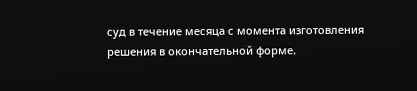суд в течение месяца с момента изготовления решения в окончательной форме.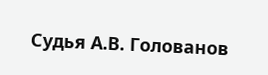Судья А.В. Голованов